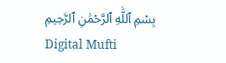بِسْمِ ٱللَّٰهِ ٱلرَّحْمَٰنِ ٱلرَّحِيمِ
Digital Mufti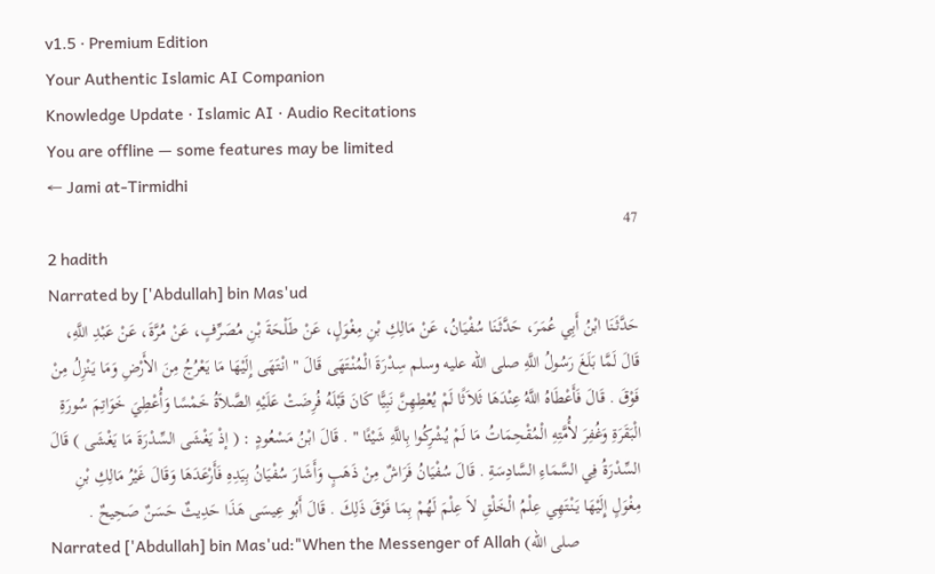v1.5 · Premium Edition
Your Authentic Islamic AI Companion
Knowledge Update · Islamic AI · Audio Recitations
You are offline — some features may be limited
← Jami at-Tirmidhi
47
2 hadith
Narrated by ['Abdullah] bin Mas'ud
حَدَّثَنَا ابْنُ أَبِي عُمَرَ، حَدَّثَنَا سُفْيَانُ، عَنْ مَالِكِ بْنِ مِغْوَلٍ، عَنْ طَلْحَةَ بْنِ مُصَرِّفٍ، عَنْ مُرَّةَ، عَنْ عَبْدِ اللَّهِ، قَالَ لَمَّا بَلَغَ رَسُولُ اللَّهِ صلى الله عليه وسلم سِدْرَةَ الْمُنْتَهَى قَالَ " انْتَهَى إِلَيْهَا مَا يَعْرُجُ مِنَ الأَرْضِ وَمَا يَنْزِلُ مِنْ فَوْقَ . قَالَ فَأَعْطَاهُ اللَّهُ عِنْدَهَا ثَلاَثًا لَمْ يُعْطِهِنَّ نَبِيًّا كَانَ قَبْلَهُ فُرِضَتْ عَلَيْهِ الصَّلاَةُ خَمْسًا وَأُعْطِيَ خَوَاتِمَ سُورَةِ الْبَقَرَةِ وَغُفِرَ لأُمَّتِهِ الْمُقْحِمَاتُ مَا لَمْ يُشْرِكُوا بِاللَّهِ شَيْئًا " . قَالَ ابْنُ مَسْعُودٍ : ( إذْ يَغْشَى السِّدْرَةَ مَا يَغْشَى ) قَالَ السِّدْرَةُ فِي السَّمَاءِ السَّادِسَةِ . قَالَ سُفْيَانُ فَرَاشٌ مِنْ ذَهَبٍ وَأَشَارَ سُفْيَانُ بِيَدِهِ فَأَرْعَدَهَا وَقَالَ غَيْرُ مَالِكِ بْنِ مِغْوَلٍ إِلَيْهَا يَنْتَهِي عِلْمُ الْخَلْقِ لاَ عِلْمَ لَهُمْ بِمَا فَوْقَ ذَلِكَ . قَالَ أَبُو عِيسَى هَذَا حَدِيثٌ حَسَنٌ صَحِيحٌ .
Narrated ['Abdullah] bin Mas'ud:"When the Messenger of Allah (صلى الله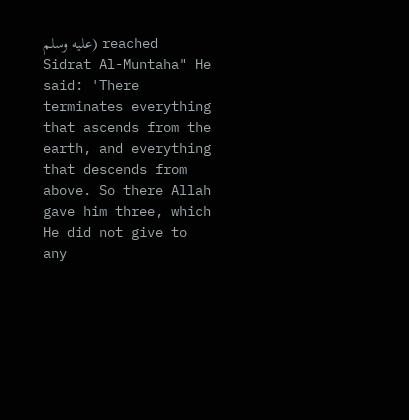عليه وسلم) reached Sidrat Al-Muntaha" He said: 'There terminates everything that ascends from the earth, and everything that descends from above. So there Allah gave him three, which He did not give to any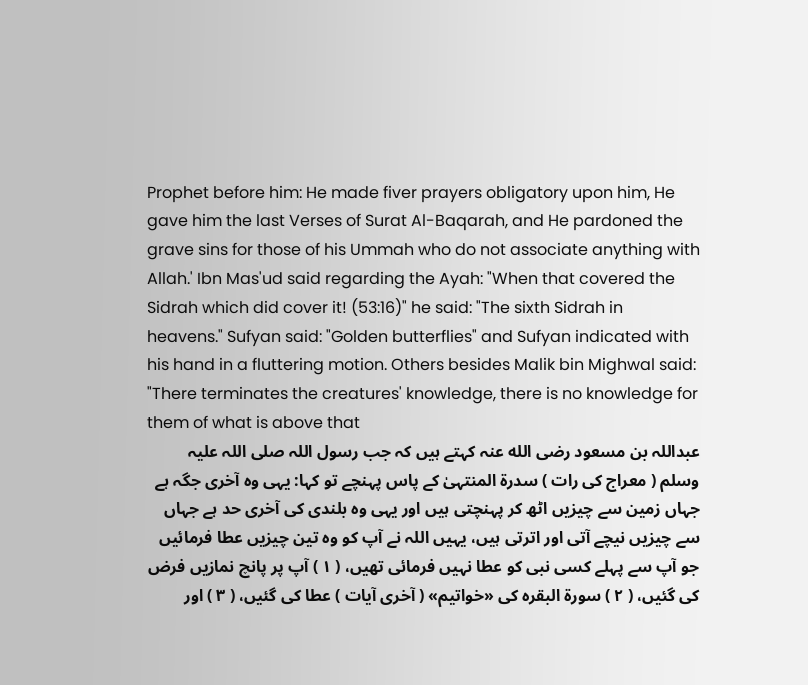Prophet before him: He made fiver prayers obligatory upon him, He gave him the last Verses of Surat Al-Baqarah, and He pardoned the grave sins for those of his Ummah who do not associate anything with Allah.' Ibn Mas'ud said regarding the Ayah: "When that covered the Sidrah which did cover it! (53:16)" he said: "The sixth Sidrah in heavens." Sufyan said: "Golden butterflies" and Sufyan indicated with his hand in a fluttering motion. Others besides Malik bin Mighwal said: "There terminates the creatures' knowledge, there is no knowledge for them of what is above that
عبداللہ بن مسعود رضی الله عنہ کہتے ہیں کہ جب رسول اللہ صلی اللہ علیہ وسلم ( معراج کی رات ) سدرۃ المنتہیٰ کے پاس پہنچے تو کہا: یہی وہ آخری جگہ ہے جہاں زمین سے چیزیں اٹھ کر پہنچتی ہیں اور یہی وہ بلندی کی آخری حد ہے جہاں سے چیزیں نیچے آتی اور اترتی ہیں، یہیں اللہ نے آپ کو وہ تین چیزیں عطا فرمائیں جو آپ سے پہلے کسی نبی کو عطا نہیں فرمائی تھیں، ( ۱ ) آپ پر پانچ نمازیں فرض کی گئیں، ( ۲ ) سورۃ البقرہ کی «خواتیم» ( آخری آیات ) عطا کی گئیں، ( ۳ ) اور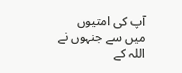آپ کی امتیوں میں سے جنہوں نے اللہ کے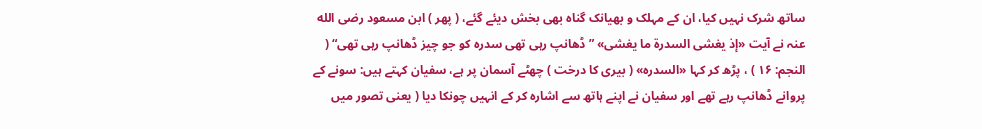ساتھ شرک نہیں کیا، ان کے مہلک و بھیانک گناہ بھی بخش دیئے گئے، ( پھر ) ابن مسعود رضی الله عنہ نے آیت «إذ يغشى السدرة ما يغشى» ”ڈھانپ رہی تھی سدرہ کو جو چیز ڈھانپ رہی تھی“ ( النجم: ۱۶ ) ، پڑھ کر کہا «السدرہ» ( بیری کا درخت ) چھٹے آسمان پر ہے، سفیان کہتے ہیں: سونے کے پروانے ڈھانپ رہے تھے اور سفیان نے اپنے ہاتھ سے اشارہ کر کے انہیں چونکا دیا ( یعنی تصور میں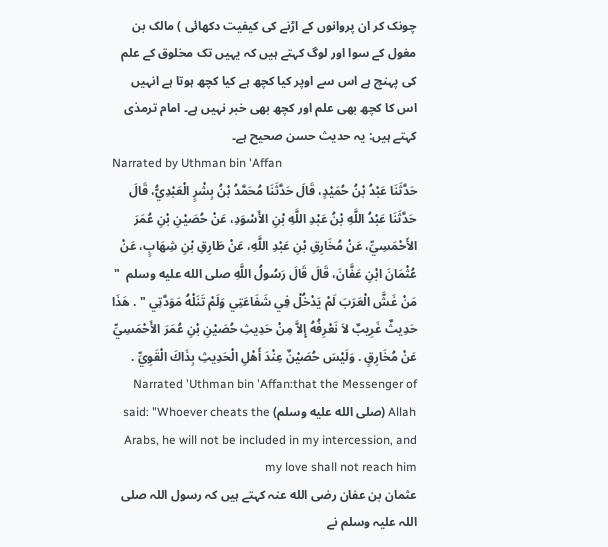چونک کر ان پروانوں کے اڑنے کی کیفیت دکھائی ) مالک بن مغول کے سوا اور لوگ کہتے ہیں کہ یہیں تک مخلوق کے علم کی پہنچ ہے اس سے اوپر کیا کچھ ہے کیا کچھ ہوتا ہے انہیں اس کا کچھ بھی علم اور کچھ بھی خبر نہیں ہے۔ امام ترمذی کہتے ہیں: یہ حدیث حسن صحیح ہے۔
Narrated by Uthman bin 'Affan
حَدَّثَنَا عَبْدُ بْنُ حُمَيْدٍ، قَالَ حَدَّثَنَا مُحَمَّدُ بْنُ بِشْرٍ الْعَبْدِيُّ، قَالَ حَدَّثَنَا عَبْدُ اللَّهِ بْنُ عَبْدِ اللَّهِ بْنِ الأَسْوَدِ، عَنْ حُصَيْنِ بْنِ عُمَرَ الأَحْمَسِيِّ، عَنْ مُخَارِقِ بْنِ عَبْدِ اللَّهِ، عَنْ طَارِقِ بْنِ شِهَابٍ، عَنْ عُثْمَانَ ابْنِ عَفَّانَ، قَالَ قَالَ رَسُولُ اللَّهِ صلى الله عليه وسلم  " مَنْ غَشَّ الْعَرَبَ لَمْ يَدْخُلْ فِي شَفَاعَتِي وَلَمْ تَنَلْهُ مَوَدَّتِي " . هَذَا حَدِيثٌ غَرِيبٌ لاَ نَعْرِفُهُ إِلاَّ مِنْ حَدِيثِ حُصَيْنِ بْنِ عُمَرَ الأَحْمَسِيِّ عَنْ مُخَارِقٍ . وَلَيْسَ حُصَيْنٌ عِنْدَ أَهْلِ الْحَدِيثِ بِذَاكَ الْقَوِيِّ .
Narrated 'Uthman bin 'Affan:that the Messenger of Allah (صلى الله عليه وسلم) said: "Whoever cheats the Arabs, he will not be included in my intercession, and my love shall not reach him
عثمان بن عفان رضی الله عنہ کہتے ہیں کہ رسول اللہ صلی اللہ علیہ وسلم نے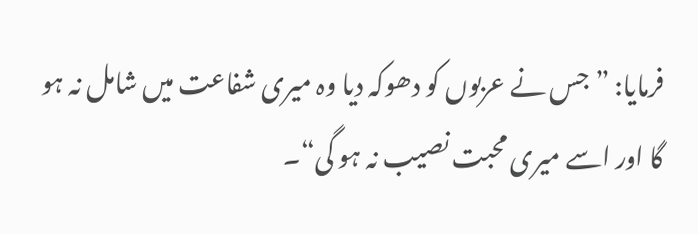فرمایا: ”جس نے عربوں کو دھوکہ دیا وہ میری شفاعت میں شامل نہ ہو گا اور اسے میری محبت نصیب نہ ہو گی“۔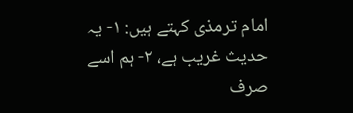امام ترمذی کہتے ہیں: ۱- یہ حدیث غریب ہے، ۲- ہم اسے صرف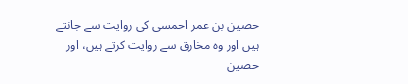حصین بن عمر احمسی کی روایت سے جانتے ہیں اور وہ مخارق سے روایت کرتے ہیں، اور حصین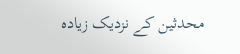محدثین کے نزدیک زیادہ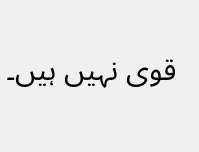قوی نہیں ہیں۔